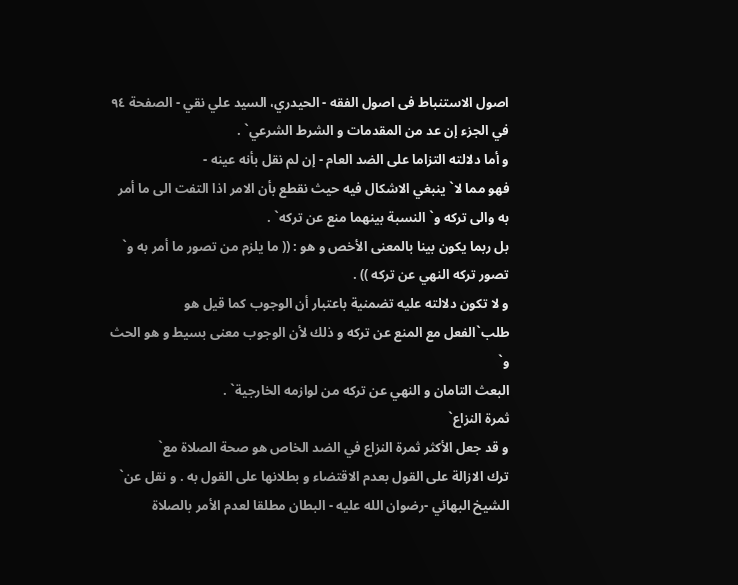اصول الاستنباط فى اصول الفقه - الحيدري، السيد علي نقي - الصفحة ٩٤
في الجزء إن عد من المقدمات و الشرط الشرعي` .
و أما دلالته التزاما على الضد العام - إن لم نقل بأنه عينه -
فهو مما لا` ينبغي الاشكال فيه حيث نقطع بأن الامر اذا التفت الى ما أمر
به والى تركه و` النسبة بينهما منع عن تركه` .
بل ربما يكون بينا بالمعنى الأخص و هو : (( ما يلزم من تصور ما أمر به و` تصور تركه النهي عن تركه )) .
و لا تكون دلالته عليه تضمنية باعتبار أن الوجوب كما قيل هو
طلب`الفعل مع المنع عن تركه و ذلك لأن الوجوب معنى بسيط و هو الحث و`
البعث التامان و النهي عن تركه من لوازمه الخارجية` .
ثمرة النزاع`
و قد جعل الأكثر ثمرة النزاع في الضد الخاص هو صحة الصلاة مع`
ترك الازالة على القول بعدم الاقتضاء و بطلانها على القول به . و نقل عن`
الشيخ البهائي -رضوان الله عليه - البطان مطلقا لعدم الأمر بالصلاة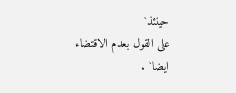حينئذ`
على القول بعدم الاقتضاء ايضا` .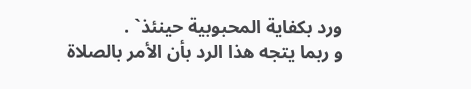ورد بكفاية المحبوبية حينئذ` .
و ربما يتجه هذا الرد بأن الأمر بالصلاة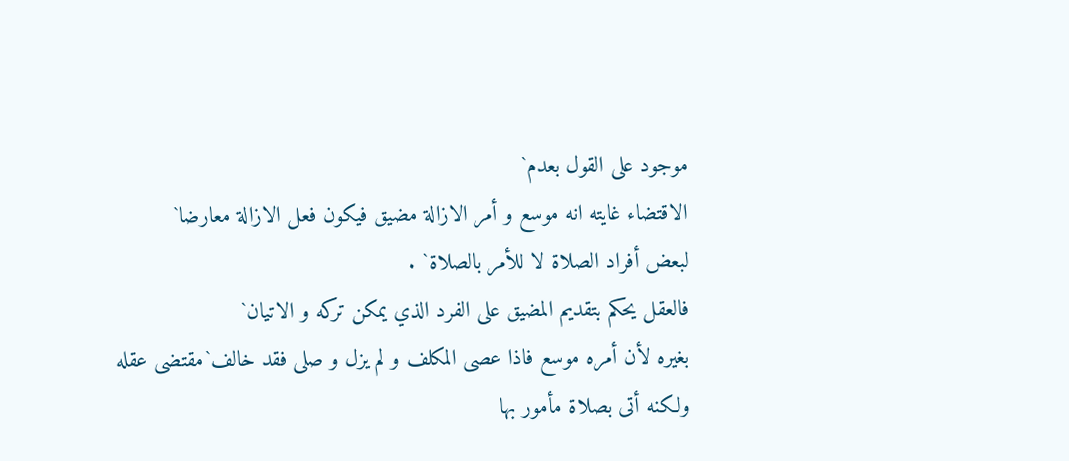موجود على القول بعدم`
الاقتضاء غايته انه موسع و أمر الازالة مضيق فيكون فعل الازالة معارضا`
لبعض أفراد الصلاة لا للأمر بالصلاة` .
فالعقل يحكم بتقديم المضيق على الفرد الذي يمكن تركه و الاتيان`
بغيره لأن أمره موسع فاذا عصى المكلف و لم يزل و صلى فقد خالف`مقتضى عقله
ولكنه أتى بصلاة مأمور بها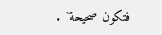فتكون صحيحة` .